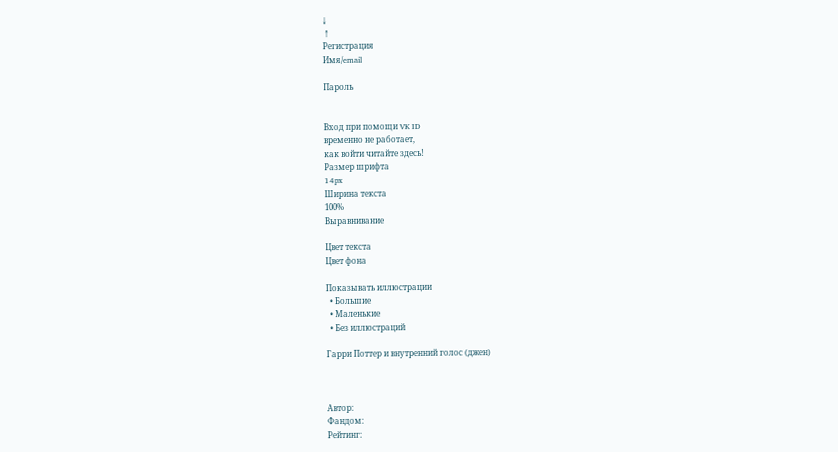↓
 ↑
Регистрация
Имя/email

Пароль


Вход при помощи VK ID
временно не работает,
как войти читайте здесь!
Размер шрифта
14px
Ширина текста
100%
Выравнивание

Цвет текста
Цвет фона

Показывать иллюстрации
  • Большие
  • Маленькие
  • Без иллюстраций

Гарри Поттер и внутренний голос (джен)



Автор:
Фандом:
Рейтинг: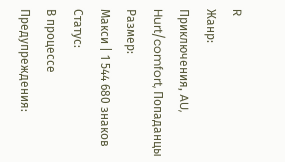R
Жанр:
Приключения, AU, Hurt/comfort, Попаданцы
Размер:
Макси | 1 544 680 знаков
Статус:
В процессе
Предупреждения: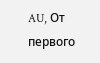AU, От первого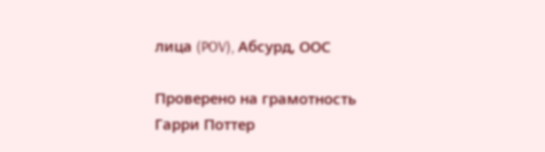лица (POV), Абсурд, ООС

Проверено на грамотность
Гарри Поттер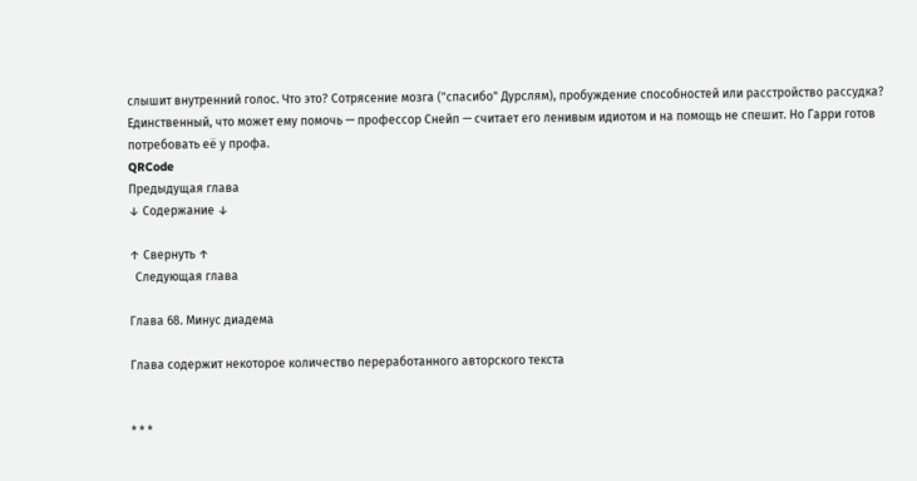слышит внутренний голос. Что это? Сотрясение мозга ("спасибо" Дурслям), пробуждение способностей или расстройство рассудка? Единственный, что может ему помочь — профессор Снейп — считает его ленивым идиотом и на помощь не спешит. Но Гарри готов потребовать её у профа.
QRCode
Предыдущая глава
↓ Содержание ↓

↑ Свернуть ↑
  Следующая глава

Глава 68. Минус диадема

Глава содержит некоторое количество переработанного авторского текста


* * *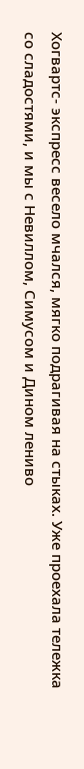Хогвартс- экспресс весело мчался, мягко подрагивая на стыках. Уже проехала тележка со сладостями, и мы с Невиллом, Симусом и Дином лениво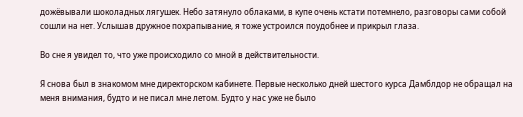дожёвывали шоколадных лягушек. Небо затянуло облаками, в купе очень кстати потемнело, разговоры сами собой сошли на нет. Услышав дружное похрапывание, я тоже устроился поудобнее и прикрыл глаза.

Во сне я увидел то, что уже происходило со мной в действительности.

Я снова был в знакомом мне директорском кабинете. Первые несколько дней шестого курса Дамблдор не обращал на меня внимания, будто и не писал мне летом. Будто у нас уже не было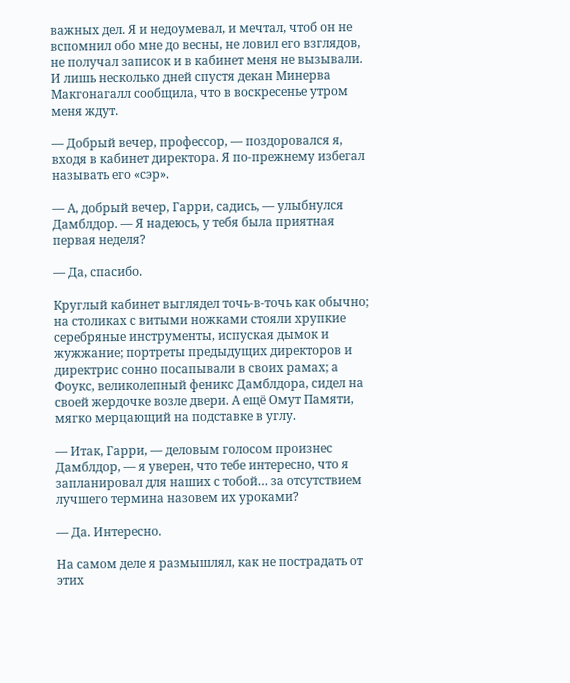важных дел. Я и недоумевал, и мечтал, чтоб он не вспомнил обо мне до весны, не ловил его взглядов, не получал записок и в кабинет меня не вызывали. И лишь несколько дней спустя декан Минерва Макгонагалл сообщила, что в воскресенье утром меня ждут.

— Добрый вечер, профессор, — поздоровался я, входя в кабинет директора. Я по-прежнему избегал называть его «сэр».

— А, добрый вечер, Гарри, садись, — улыбнулся Дамблдор. — Я надеюсь, у тебя была приятная первая неделя?

— Да, спасибо.

Круглый кабинет выглядел точь-в-точь как обычно; на столиках с витыми ножками стояли хрупкие серебряные инструменты, испуская дымок и жужжание; портреты предыдущих директоров и директрис сонно посапывали в своих рамах; а Фоукс, великолепный феникс Дамблдора, сидел на своей жердочке возле двери. А ещё Омут Памяти, мягко мерцающий на подставке в углу.

— Итак, Гарри, — деловым голосом произнес Дамблдор, — я уверен, что тебе интересно, что я запланировал для наших с тобой… за отсутствием лучшего термина назовем их уроками?

— Да. Интересно.

На самом деле я размышлял, как не пострадать от этих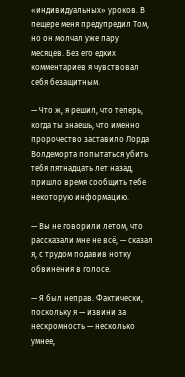«индивидуальных» уроков. В пещере меня предупредил Том, но он молчал уже пару месяцев. Без его едких комментариев я чувствовал себя безащитным.

— Что ж, я решил, что теперь, когда ты знаешь, что именно пророчество заставило Лорда Волдеморта попытаться убить тебя пятнадцать лет назад, пришло время сообщить тебе некоторую информацию.

— Вы не говорили летом, что рассказали мне не всё, — сказал я, с трудом подавив нотку обвинения в голосе.

— Я был неправ. Фактически, поскольку я — извини за нескромность — несколько умнее,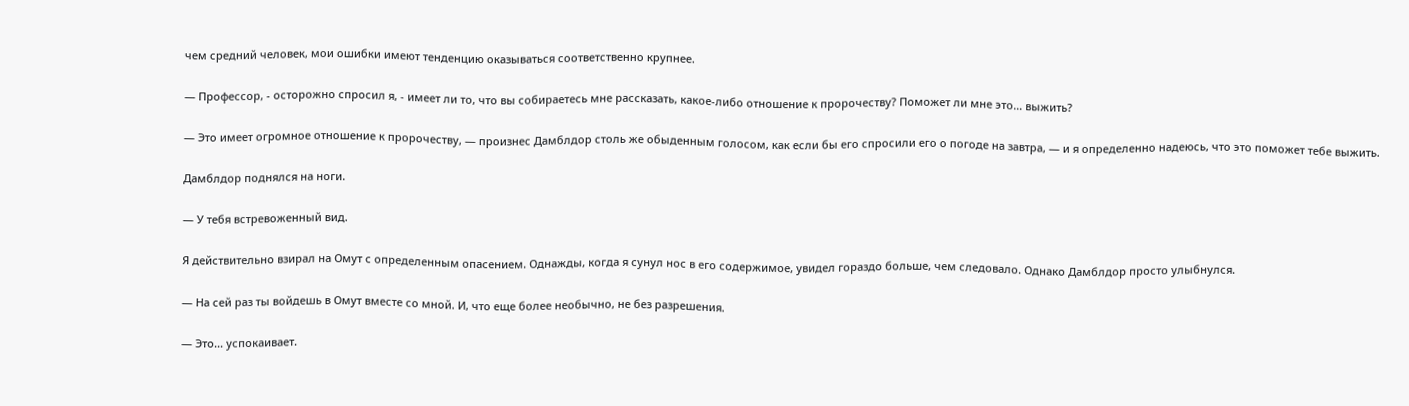чем средний человек, мои ошибки имеют тенденцию оказываться соответственно крупнее.

— Профессор, - осторожно спросил я, - имеет ли то, что вы собираетесь мне рассказать, какое-либо отношение к пророчеству? Поможет ли мне это… выжить?

— Это имеет огромное отношение к пророчеству, — произнес Дамблдор столь же обыденным голосом, как если бы его спросили его о погоде на завтра, — и я определенно надеюсь, что это поможет тебе выжить.

Дамблдор поднялся на ноги.

— У тебя встревоженный вид.

Я действительно взирал на Омут с определенным опасением. Однажды, когда я сунул нос в его содержимое, увидел гораздо больше, чем следовало. Однако Дамблдор просто улыбнулся.

— На сей раз ты войдешь в Омут вместе со мной. И, что еще более необычно, не без разрешения.

— Это... успокаивает.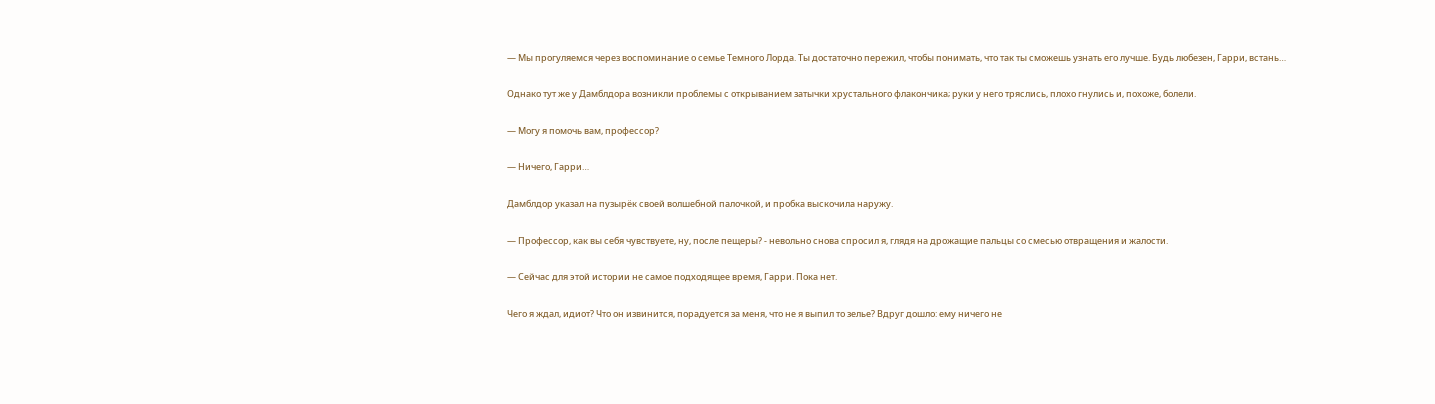— Мы прогуляемся через воспоминание о семье Темного Лорда. Ты достаточно пережил, чтобы понимать, что так ты сможешь узнать его лучше. Будь любезен, Гарри, встань…

Однако тут же у Дамблдора возникли проблемы с открыванием затычки хрустального флакончика; руки у него тряслись, плохо гнулись и, похоже, болели.

— Могу я помочь вам, профессор?

— Ничего, Гарри…

Дамблдор указал на пузырёк своей волшебной палочкой, и пробка выскочила наружу.

— Профессор, как вы себя чувствуете, ну, после пещеры? - невольно снова спросил я, глядя на дрожащие пальцы со смесью отвращения и жалости.

— Сейчас для этой истории не самое подходящее время, Гарри. Пока нет.

Чего я ждал, идиот? Что он извинится, порадуется за меня, что не я выпил то зелье? Вдруг дошло: ему ничего не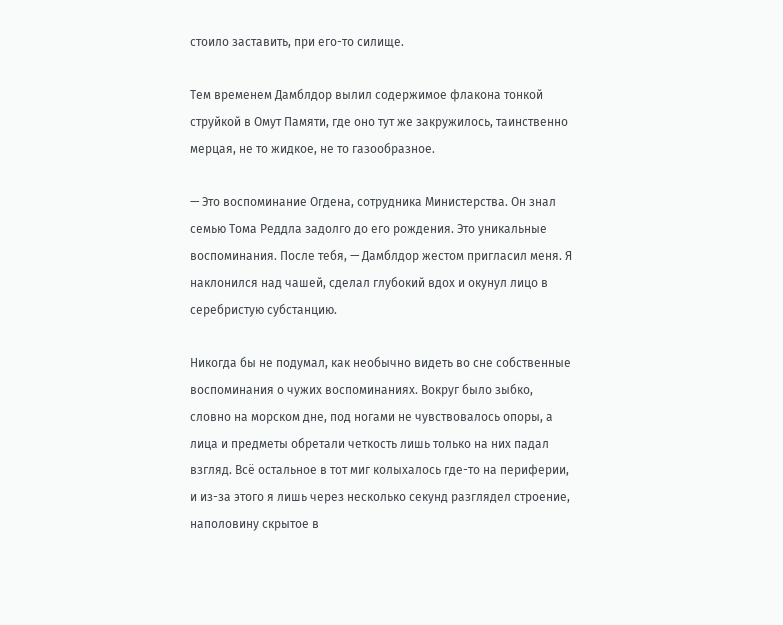стоило заставить, при его-то силище.

Тем временем Дамблдор вылил содержимое флакона тонкой струйкой в Омут Памяти, где оно тут же закружилось, таинственно мерцая, не то жидкое, не то газообразное.

— Это воспоминание Огдена, сотрудника Министерства. Он знал семью Тома Реддла задолго до его рождения. Это уникальные воспоминания. После тебя, — Дамблдор жестом пригласил меня. Я наклонился над чашей, сделал глубокий вдох и окунул лицо в серебристую субстанцию.

Никогда бы не подумал, как необычно видеть во сне собственные воспоминания о чужих воспоминаниях. Вокруг было зыбко, словно на морском дне, под ногами не чувствовалось опоры, а лица и предметы обретали четкость лишь только на них падал взгляд. Всё остальное в тот миг колыхалось где-то на периферии, и из-за этого я лишь через несколько секунд разглядел строение, наполовину скрытое в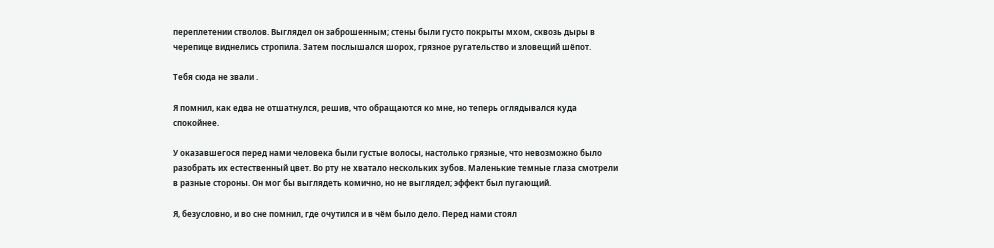переплетении стволов. Выглядел он заброшенным; стены были густо покрыты мхом, сквозь дыры в черепице виднелись стропила. Затем послышался шорох, грязное ругательство и зловещий шёпот.

Тебя сюда не звали .

Я помнил, как едва не отшатнулся, решив, что обращаются ко мне, но теперь оглядывался куда спокойнее.

У оказавшегося перед нами человека были густые волосы, настолько грязные, что невозможно было разобрать их естественный цвет. Во рту не хватало нескольких зубов. Маленькие темные глаза смотрели в разные стороны. Он мог бы выглядеть комично, но не выглядел; эффект был пугающий.

Я, безусловно, и во сне помнил, где очутился и в чём было дело. Перед нами стоял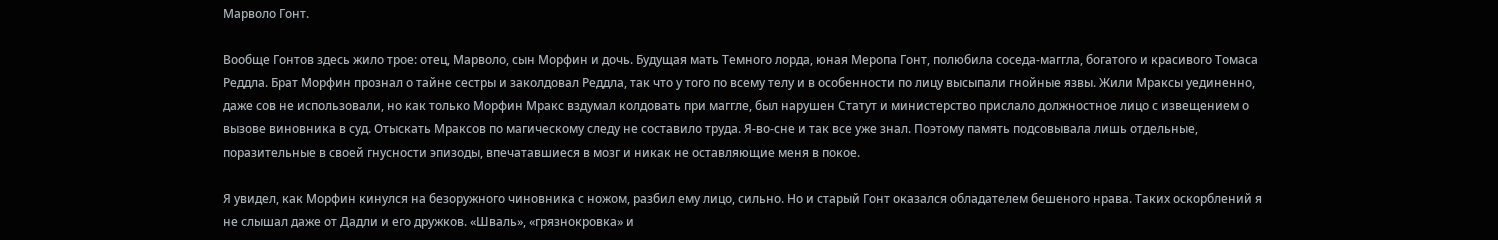Марволо Гонт.

Вообще Гонтов здесь жило трое: отец, Марволо, сын Морфин и дочь. Будущая мать Темного лорда, юная Меропа Гонт, полюбила соседа-маггла, богатого и красивого Томаса Реддла. Брат Морфин прознал о тайне сестры и заколдовал Реддла, так что у того по всему телу и в особенности по лицу высыпали гнойные язвы. Жили Мраксы уединенно, даже сов не использовали, но как только Морфин Мракс вздумал колдовать при маггле, был нарушен Статут и министерство прислало должностное лицо с извещением о вызове виновника в суд. Отыскать Мраксов по магическому следу не составило труда. Я-во-сне и так все уже знал. Поэтому память подсовывала лишь отдельные, поразительные в своей гнусности эпизоды, впечатавшиеся в мозг и никак не оставляющие меня в покое.

Я увидел, как Морфин кинулся на безоружного чиновника с ножом, разбил ему лицо, сильно. Но и старый Гонт оказался обладателем бешеного нрава. Таких оскорблений я не слышал даже от Дадли и его дружков. «Шваль», «грязнокровка» и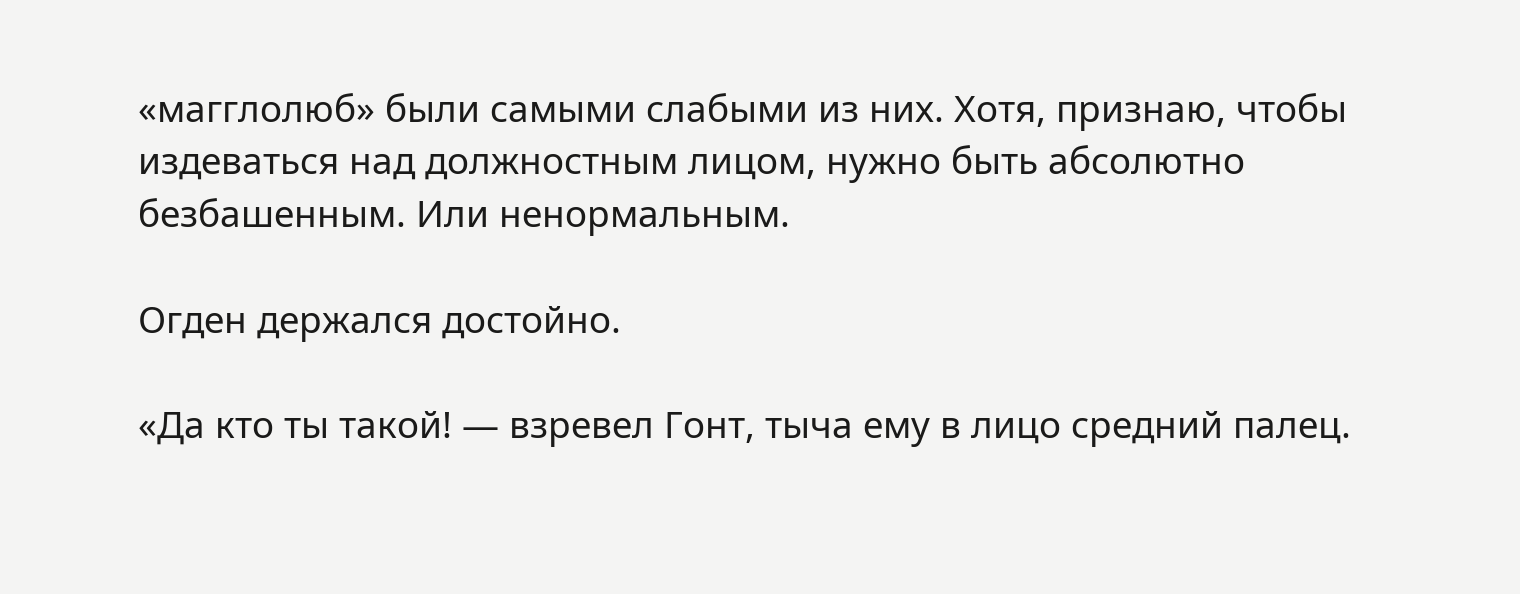«магглолюб» были самыми слабыми из них. Хотя, признаю, чтобы издеваться над должностным лицом, нужно быть абсолютно безбашенным. Или ненормальным.

Огден держался достойно.

«Да кто ты такой! — взревел Гонт, тыча ему в лицо средний палец.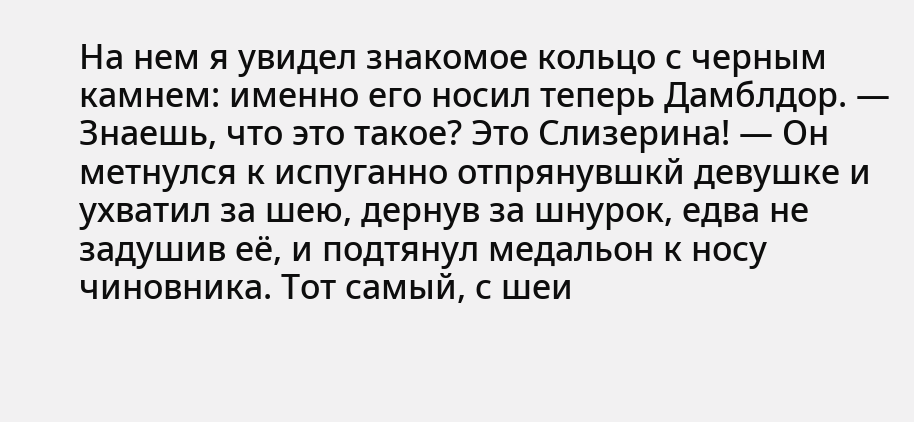На нем я увидел знакомое кольцо с черным камнем: именно его носил теперь Дамблдор. — Знаешь, что это такое? Это Слизерина! — Он метнулся к испуганно отпрянувшкй девушке и ухватил за шею, дернув за шнурок, едва не задушив её, и подтянул медальон к носу чиновника. Тот самый, с шеи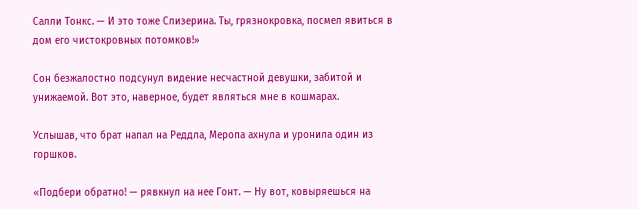Салли Тонкс. — И это тоже Слизерина. Ты, грязнокровка, посмел явиться в дом его чистокровных потомков!»

Сон безжалостно подсунул видение несчастной девушки, забитой и унижаемой. Вот это, наверное, будет являться мне в кошмарах.

Услышав, что брат напал на Реддла, Меропа ахнула и уронила один из горшков.

«Подбери обратно! — рявкнул на нее Гонт. — Ну вот, ковыряешься на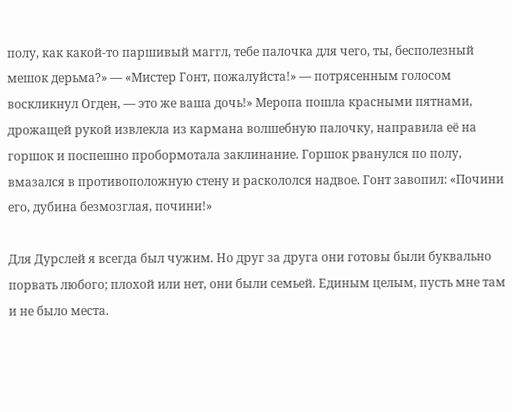полу, как какой-то паршивый маггл, тебе палочка для чего, ты, бесполезный мешок дерьма?» — «Мистер Гонт, пожалуйста!» — потрясенным голосом воскликнул Огден, — это же ваша дочь!» Меропа пошла красными пятнами, дрожащей рукой извлекла из кармана волшебную палочку, направила её на горшок и поспешно пробормотала заклинание. Горшок рванулся по полу, вмазался в противоположную стену и раскололся надвое. Гонт завопил: «Почини его, дубина безмозглая, почини!»

Для Дурслей я всегда был чужим. Но друг за друга они готовы были буквально порвать любого; плохой или нет, они были семьей. Единым целым, пусть мне там и не было места.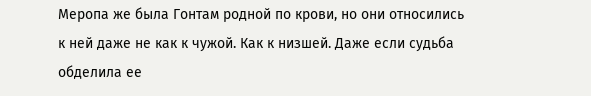Меропа же была Гонтам родной по крови, но они относились к ней даже не как к чужой. Как к низшей. Даже если судьба обделила ее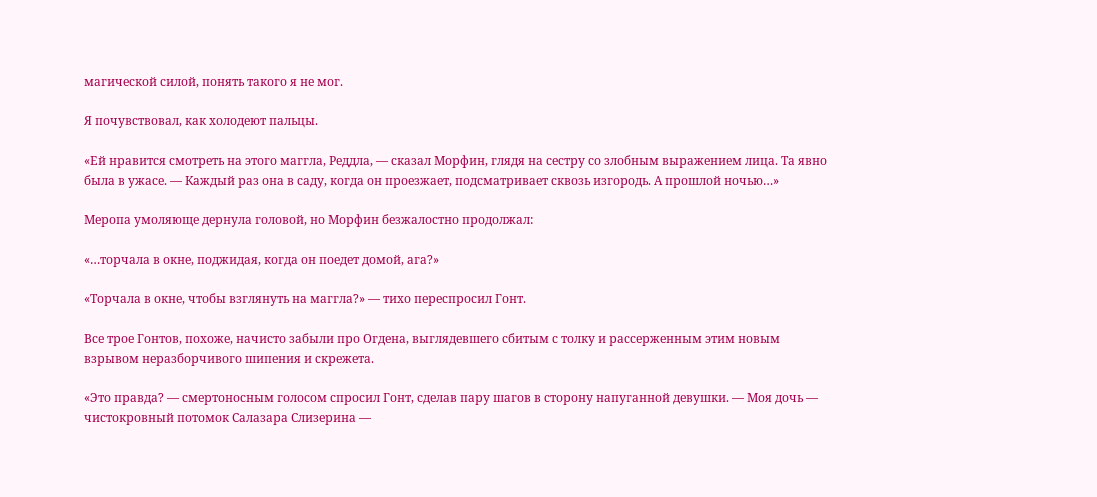магической силой, понять такого я не мог.

Я почувствовал, как холодеют пальцы.

«Ей нравится смотреть на этого маггла, Реддла, — сказал Морфин, глядя на сестру со злобным выражением лица. Та явно была в ужасе. — Каждый раз она в саду, когда он проезжает, подсматривает сквозь изгородь. А прошлой ночью…»

Меропа умоляюще дернула головой, но Морфин безжалостно продолжал:

«…торчала в окне, поджидая, когда он поедет домой, ага?»

«Торчала в окне, чтобы взглянуть на маггла?» — тихо переспросил Гонт.

Все трое Гонтов, похоже, начисто забыли про Огдена, выглядевшего сбитым с толку и рассерженным этим новым взрывом неразборчивого шипения и скрежета.

«Это правда? — смертоносным голосом спросил Гонт, сделав пару шагов в сторону напуганной девушки. — Моя дочь — чистокровный потомок Салазара Слизерина —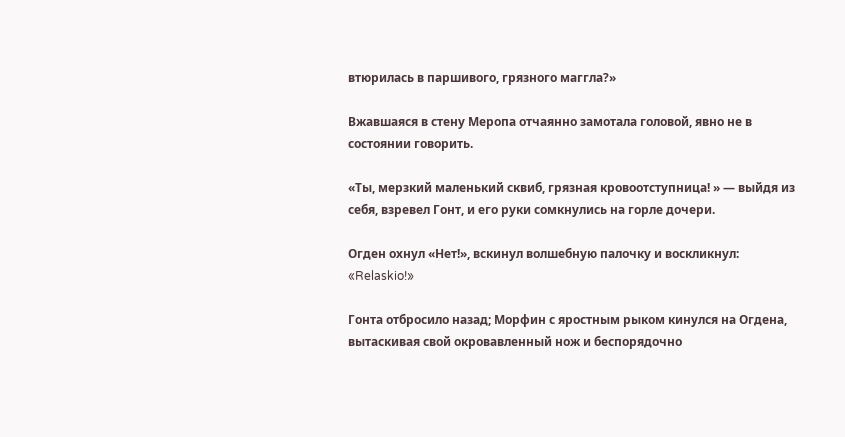втюрилась в паршивого, грязного маггла?»

Вжавшаяся в стену Меропа отчаянно замотала головой, явно не в состоянии говорить.

«Ты, мерзкий маленький сквиб, грязная кровоотступница! » — выйдя из себя, взревел Гонт, и его руки сомкнулись на горле дочери.

Огден охнул «Нет!», вскинул волшебную палочку и воскликнул: «Relaskio!»

Гонта отбросило назад; Морфин с яростным рыком кинулся на Огдена, вытаскивая свой окровавленный нож и беспорядочно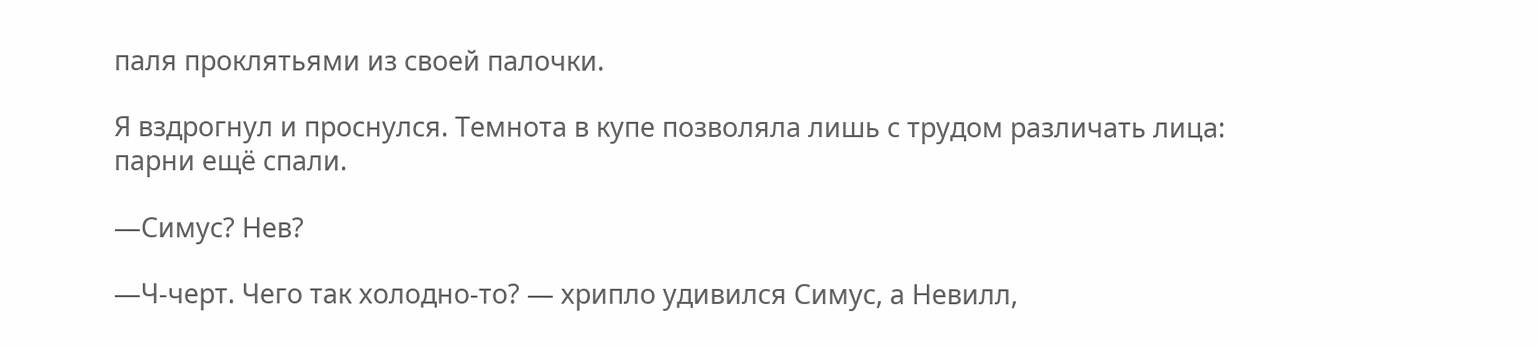паля проклятьями из своей палочки.

Я вздрогнул и проснулся. Темнота в купе позволяла лишь с трудом различать лица: парни ещё спали.

—Симус? Нев?

—Ч-черт. Чего так холодно-то? — хрипло удивился Симус, а Невилл,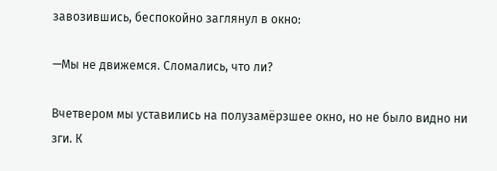завозившись, беспокойно заглянул в окно:

—Мы не движемся. Сломались, что ли?

Вчетвером мы уставились на полузамёрзшее окно, но не было видно ни зги. К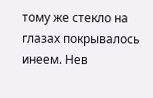тому же стекло на глазах покрывалось инеем. Нев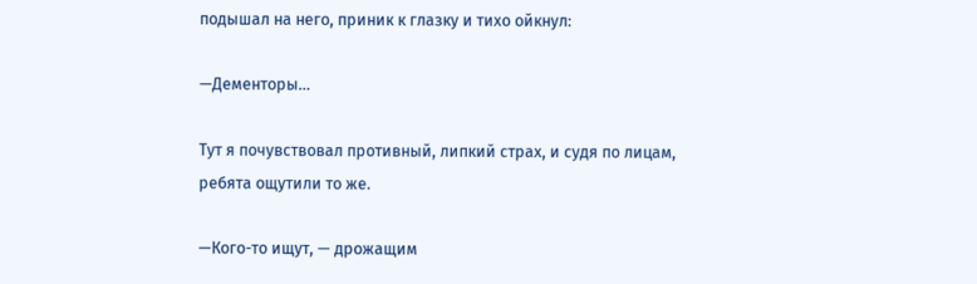подышал на него, приник к глазку и тихо ойкнул:

—Дементоры...

Тут я почувствовал противный, липкий страх, и судя по лицам, ребята ощутили то же.

—Кого-то ищут, — дрожащим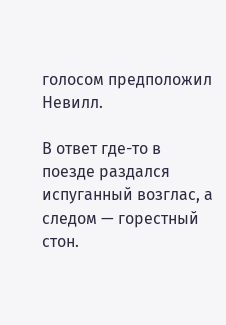голосом предположил Невилл.

В ответ где-то в поезде раздался испуганный возглас, а следом — горестный стон.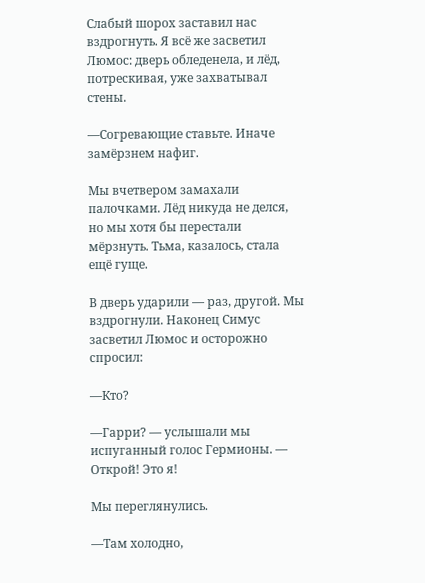Слабый шорох заставил нас вздрогнуть. Я всё же засветил Люмос: дверь обледенела, и лёд, потрескивая, уже захватывал стены.

—Согревающие ставьте. Иначе замёрзнем нафиг.

Мы вчетвером замахали палочками. Лёд никуда не делся, но мы хотя бы перестали мёрзнуть. Тьма, казалось, стала ещё гуще.

В дверь ударили — раз, другой. Мы вздрогнули. Наконец Симус засветил Люмос и осторожно спросил:

—Кто?

—Гарри? — услышали мы испуганный голос Гермионы. — Открой! Это я!

Мы переглянулись.

—Там холодно,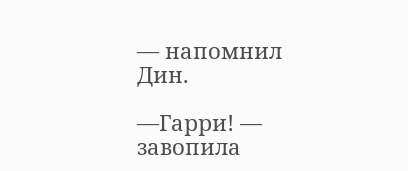— напомнил Дин.

—Гарри! — завопила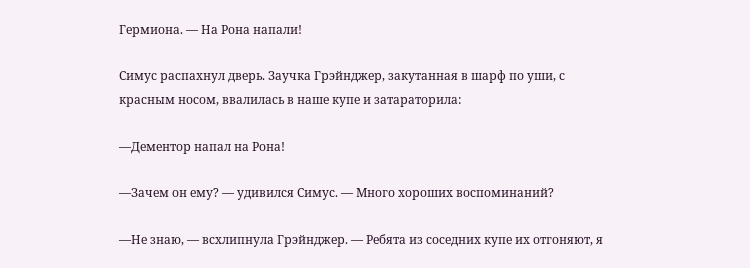Гермиона. — На Рона напали!

Симус распахнул дверь. Заучка Грэйнджер, закутанная в шарф по уши, с красным носом, ввалилась в наше купе и затараторила:

—Дементор напал на Рона!

—Зачем он ему? — удивился Симус. — Много хороших воспоминаний?

—Не знаю, — всхлипнула Грэйнджер. — Ребята из соседних купе их отгоняют, я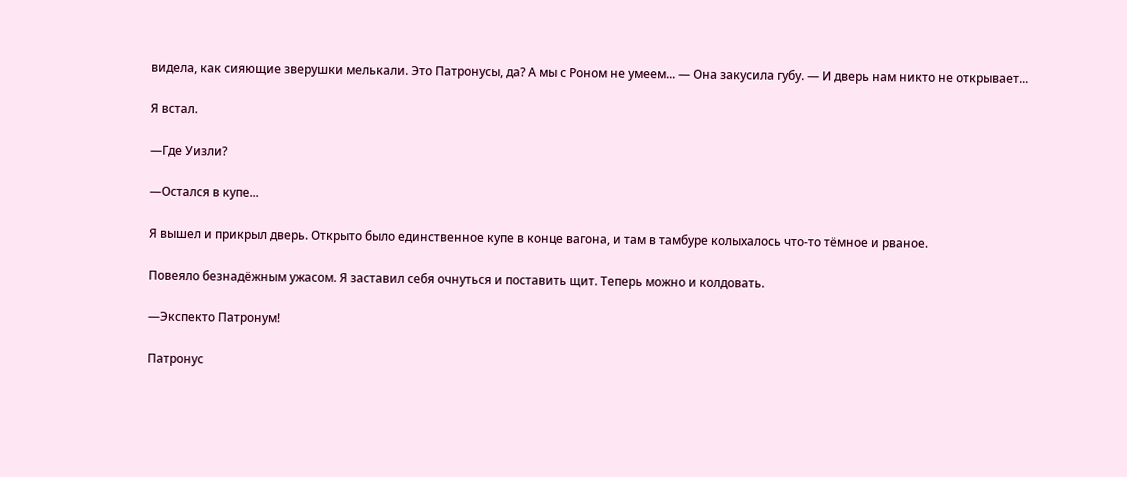видела, как сияющие зверушки мелькали. Это Патронусы, да? А мы с Роном не умеем... — Она закусила губу. — И дверь нам никто не открывает...

Я встал.

—Где Уизли?

—Остался в купе...

Я вышел и прикрыл дверь. Открыто было единственное купе в конце вагона, и там в тамбуре колыхалось что-то тёмное и рваное.

Повеяло безнадёжным ужасом. Я заставил себя очнуться и поставить щит. Теперь можно и колдовать.

—Экспекто Патронум!

Патронус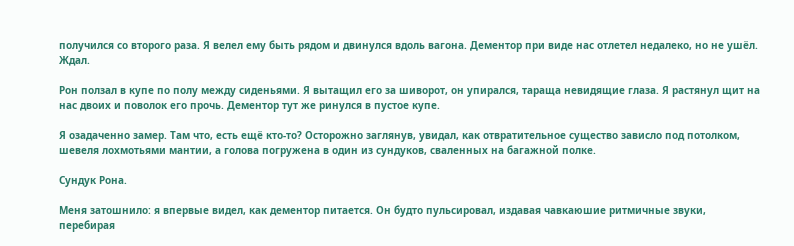получился со второго раза. Я велел ему быть рядом и двинулся вдоль вагона. Дементор при виде нас отлетел недалеко, но не ушёл. Ждал.

Рон ползал в купе по полу между сиденьями. Я вытащил его за шиворот, он упирался, тараща невидящие глаза. Я растянул щит на нас двоих и поволок его прочь. Дементор тут же ринулся в пустое купе.

Я озадаченно замер. Там что, есть ещё кто-то? Осторожно заглянув, увидал, как отвратительное существо зависло под потолком, шевеля лохмотьями мантии, а голова погружена в один из сундуков, сваленных на багажной полке.

Сундук Рона.

Меня затошнило: я впервые видел, как дементор питается. Он будто пульсировал, издавая чавкаюшие ритмичные звуки, перебирая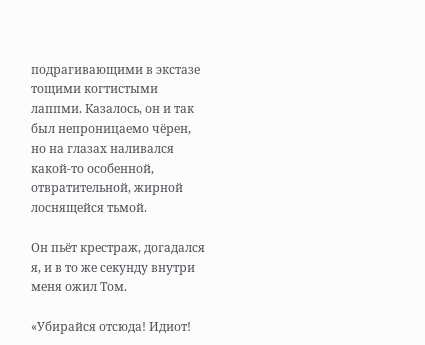подрагивающими в экстазе тощими когтистыми лаппми. Казалось, он и так был непроницаемо чёрен, но на глазах наливался какой-то особенной, отвратительной, жирной лоснящейся тьмой.

Он пьёт крестраж, догадался я, и в то же секунду внутри меня ожил Том.

«Убирайся отсюда! Идиот!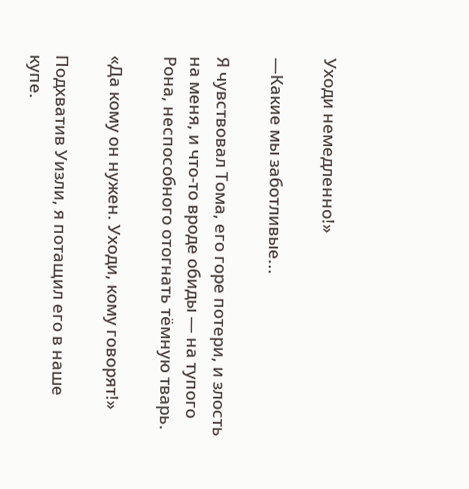Уходи немедленно!»

—Какие мы заботливые...

Я чувствовал Тома, его горе потери, и злость на меня, и что-то вроде обиды — на тупого Рона, неспособного отогнать тёмную тварь.

«Да кому он нужен. Уходи, кому говорят!»

Подхватив Уизли, я потащил его в наше купе.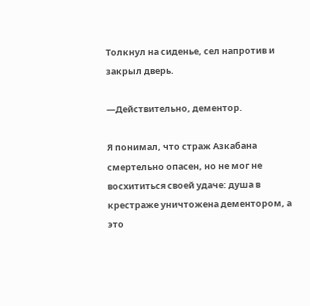Толкнул на сиденье, сел напротив и закрыл дверь.

—Действительно, дементор.

Я понимал, что страж Азкабана смертельно опасен, но не мог не восхититься своей удаче: душа в крестраже уничтожена дементором, а это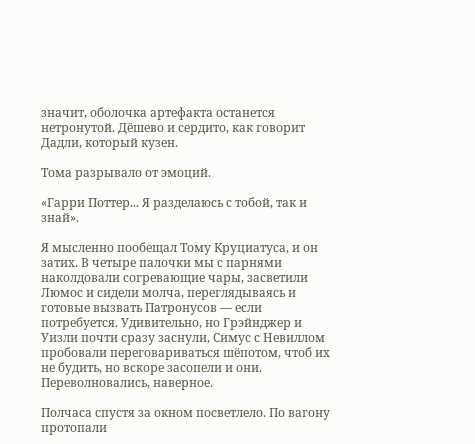значит, оболочка артефакта останется нетронутой. Дёшево и сердито, как говорит Дадли, который кузен.

Тома разрывало от эмоций.

«Гарри Поттер... Я разделаюсь с тобой, так и знай».

Я мысленно пообещал Тому Круциатуса, и он затих. В четыре палочки мы с парнями наколдовали согревающие чары, засветили Люмос и сидели молча, переглядываясь и готовые вызвать Патронусов — если потребуется. Удивительно, но Грэйнджер и Уизли почти сразу заснули, Симус с Невиллом пробовали переговариваться шёпотом, чтоб их не будить, но вскоре засопели и они. Переволновались, наверное.

Полчаса спустя за окном посветлело. По вагону протопали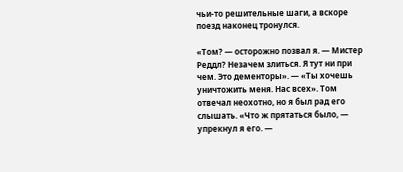чьи-то решительные шаги, а вскоре поезд наконец тронулся.

«Том? — осторожно позвал я. — Мистер Реддл? Незачем злиться. Я тут ни при чем. Это дементоры». — «Ты хочешь уничтожить меня. Нас всех». Том отвечал неохотно, но я был рад его слышать. «Что ж прятаться было, — упрекнул я его. —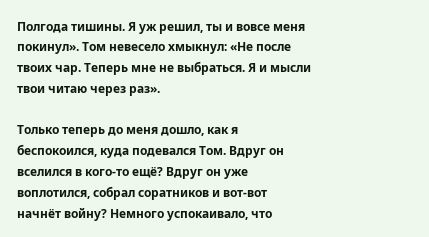Полгода тишины. Я уж решил, ты и вовсе меня покинул». Том невесело хмыкнул: «Не после твоих чар. Теперь мне не выбраться. Я и мысли твои читаю через раз».

Только теперь до меня дошло, как я беспокоился, куда подевался Том. Вдруг он вселился в кого-то ещё? Вдруг он уже воплотился, собрал соратников и вот-вот начнёт войну? Немного успокаивало, что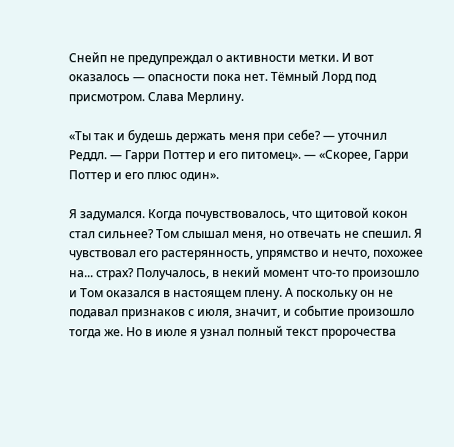Снейп не предупреждал о активности метки. И вот оказалось — опасности пока нет. Тёмный Лорд под присмотром. Слава Мерлину.

«Ты так и будешь держать меня при себе? — уточнил Реддл. — Гарри Поттер и его питомец». — «Скорее, Гарри Поттер и его плюс один».

Я задумался. Когда почувствовалось, что щитовой кокон стал сильнее? Том слышал меня, но отвечать не спешил. Я чувствовал его растерянность, упрямство и нечто, похожее на... страх? Получалось, в некий момент что-то произошло и Том оказался в настоящем плену. А поскольку он не подавал признаков с июля, значит, и событие произошло тогда же. Но в июле я узнал полный текст пророчества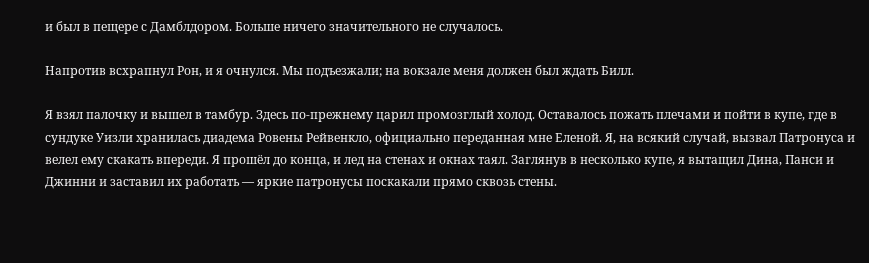и был в пещере с Дамблдором. Больше ничего значительного не случалось.

Напротив всхрапнул Рон, и я очнулся. Мы подъезжали; на вокзале меня должен был ждать Билл.

Я взял палочку и вышел в тамбур. Здесь по-прежнему царил промозглый холод. Оставалось пожать плечами и пойти в купе, где в сундуке Уизли хранилась диадема Ровены Рейвенкло, официально переданная мне Еленой. Я, на всякий случай, вызвал Патронуса и велел ему скакать впереди. Я прошёл до конца, и лед на стенах и окнах таял. Заглянув в несколько купе, я вытащил Дина, Панси и Джинни и заставил их работать — яркие патронусы поскакали прямо сквозь стены.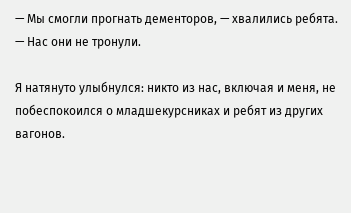— Мы смогли прогнать дементоров, — хвалились ребята. — Нас они не тронули.

Я натянуто улыбнулся: никто из нас, включая и меня, не побеспокоился о младшекурсниках и ребят из других вагонов.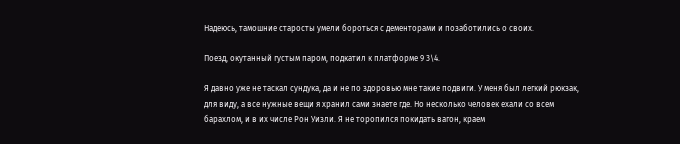Надеюсь, тамошние старосты умели бороться с дементорами и позаботились о своих.

Поезд, окутанный густым паром, подкатил к платформе 9 3\4.

Я давно уже не таскал сундука, да и не по здоровью мне такие подвиги. У меня был легкий рюкзак, для виду, а все нужные вещи я хранил сами знаете где. Но несколько человек ехали со всем барахлом, и в их числе Рон Уизли. Я не торопился покидать вагон, краем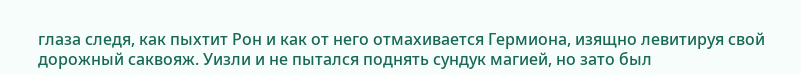глаза следя, как пыхтит Рон и как от него отмахивается Гермиона, изящно левитируя свой дорожный саквояж. Уизли и не пытался поднять сундук магией, но зато был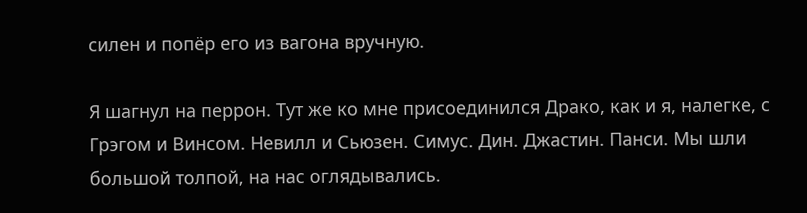силен и попёр его из вагона вручную.

Я шагнул на перрон. Тут же ко мне присоединился Драко, как и я, налегке, с Грэгом и Винсом. Невилл и Сьюзен. Симус. Дин. Джастин. Панси. Мы шли большой толпой, на нас оглядывались.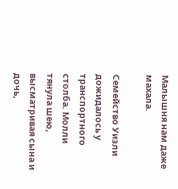Малышня нам даже махала.

Семейство Уизли дожидалось у транспортного столба. Молли тянула шею, высматривая сына и дочь,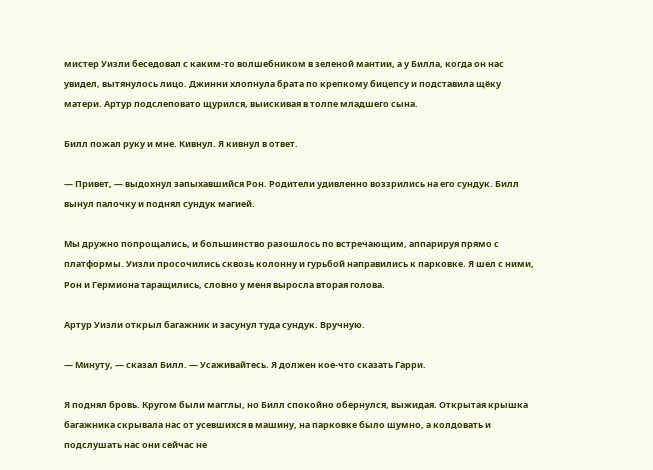мистер Уизли беседовал с каким-то волшебником в зеленой мантии, а у Билла, когда он нас увидел, вытянулось лицо. Джинни хлопнула брата по крепкому бицепсу и подставила щёку матери. Артур подслеповато щурился, выискивая в толпе младшего сына.

Билл пожал руку и мне. Кивнул. Я кивнул в ответ.

— Привет, — выдохнул запыхавшийся Рон. Родители удивленно воззрились на его сундук. Билл вынул палочку и поднял сундук магией.

Мы дружно попрощались, и большинство разошлось по встречающим, аппарируя прямо с платформы. Уизли просочились сквозь колонну и гурьбой направились к парковке. Я шел с ними, Рон и Гермиона таращились, словно у меня выросла вторая голова.

Артур Уизли открыл багажник и засунул туда сундук. Вручную.

— Минуту, — сказал Билл. — Усаживайтесь. Я должен кое-что сказать Гарри.

Я поднял бровь. Кругом были магглы, но Билл спокойно обернулся, выжидая. Открытая крышка багажника скрывала нас от усевшихся в машину, на парковке было шумно, а колдовать и подслушать нас они сейчас не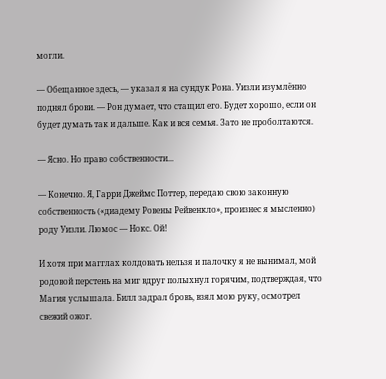могли.

— Обещанное здесь, — указал я на сундук Рона. Уизли изумлённо поднял брови. — Рон думает, что стащил его. Будет хорошо, если он будет думать так и дальше. Как и вся семья. Зато не проболтаются.

— Ясно. Но право собственности...

— Конечно. Я, Гарри Джеймс Поттер, передаю свою законную собственность («диадему Ровены Рейвенкло», произнес я мысленно) роду Уизли. Люмос — Нокс. Ой!

И хотя при магглах колдовать нельзя и палочку я не вынимал, мой родовой перстень на миг вдруг полыхнул горячим, подтверждая, что Магия услышала. Билл задрал бровь, взял мою руку, осмотрел свежий ожог.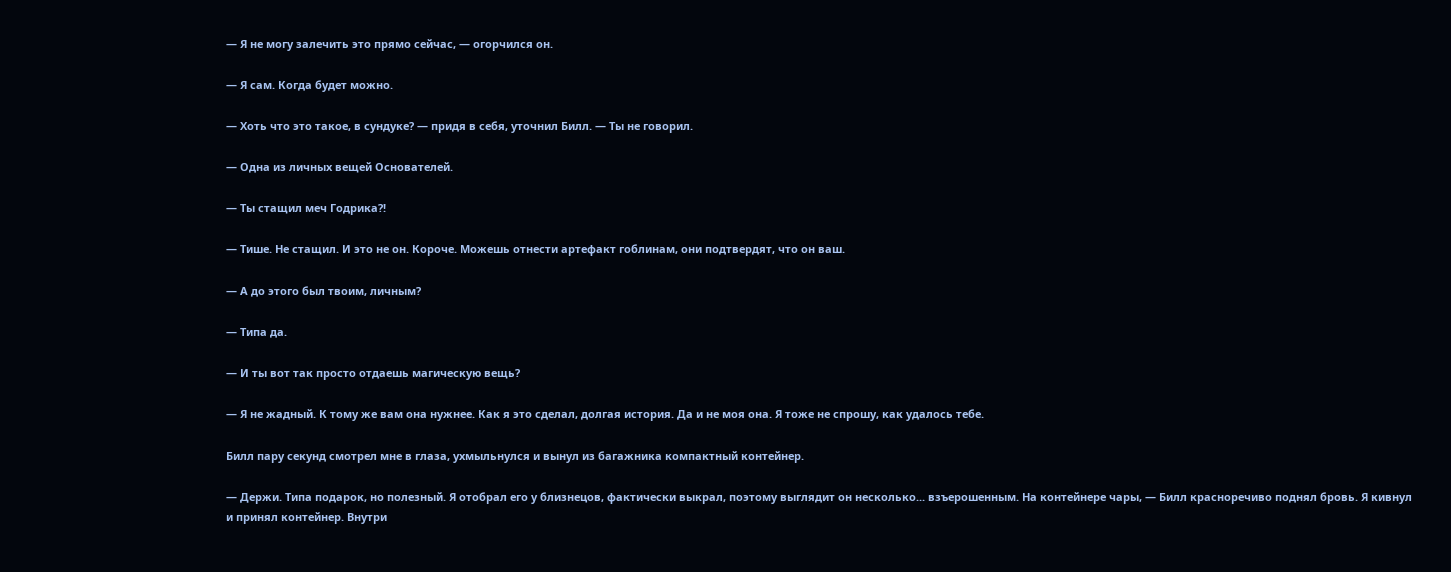— Я не могу залечить это прямо сейчас, — огорчился он.

— Я сам. Когда будет можно.

— Хоть что это такое, в сундуке? — придя в себя, уточнил Билл. — Ты не говорил.

— Одна из личных вещей Основателей.

— Ты стащил меч Годрика?!

— Тише. Не стащил. И это не он. Короче. Можешь отнести артефакт гоблинам, они подтвердят, что он ваш.

— А до этого был твоим, личным?

— Типа да.

— И ты вот так просто отдаешь магическую вещь?

— Я не жадный. К тому же вам она нужнее. Как я это сделал, долгая история. Да и не моя она. Я тоже не спрошу, как удалось тебе.

Билл пару секунд смотрел мне в глаза, ухмыльнулся и вынул из багажника компактный контейнер.

— Держи. Типа подарок, но полезный. Я отобрал его у близнецов, фактически выкрал, поэтому выглядит он несколько... взъерошенным. На контейнере чары, — Билл красноречиво поднял бровь. Я кивнул и принял контейнер. Внутри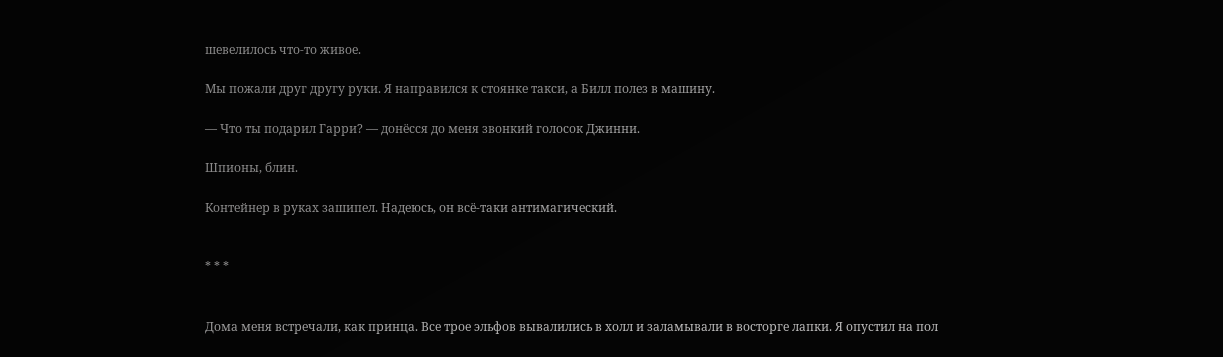шевелилось что-то живое.

Мы пожали друг другу руки. Я направился к стоянке такси, а Билл полез в машину.

— Что ты подарил Гарри? — донёсся до меня звонкий голосок Джинни.

Шпионы, блин.

Контейнер в руках зашипел. Надеюсь, он всё-таки антимагический.


* * *


Дома меня встречали, как принца. Все трое эльфов вывалились в холл и заламывали в восторге лапки. Я опустил на пол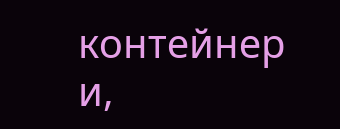контейнер и,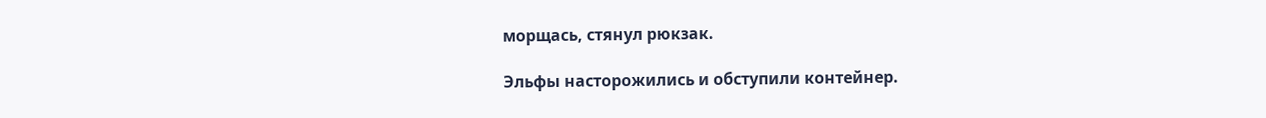морщась, стянул рюкзак.

Эльфы насторожились и обступили контейнер.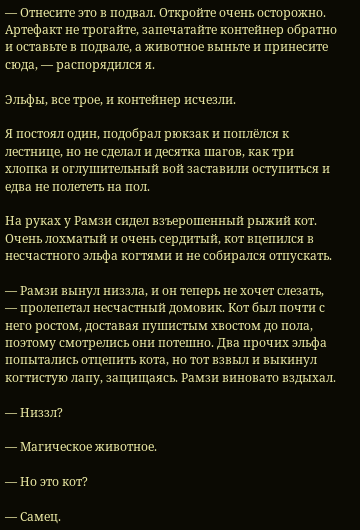— Отнесите это в подвал. Откройте очень осторожно. Артефакт не трогайте, запечатайте контейнер обратно и оставьте в подвале, а животное выньте и принесите сюда, — распорядился я.

Эльфы, все трое, и контейнер исчезли.

Я постоял один, подобрал рюкзак и поплёлся к лестнице, но не сделал и десятка шагов, как три хлопка и оглушительный вой заставили оступиться и едва не полететь на пол.

На руках у Рамзи сидел взъерошенный рыжий кот. Очень лохматый и очень сердитый, кот вцепился в несчастного эльфа когтями и не собирался отпускать.

— Рамзи вынул низзла, и он теперь не хочет слезать, — пролепетал несчастный домовик. Кот был почти с него ростом, доставая пушистым хвостом до пола, поэтому смотрелись они потешно. Два прочих эльфа попытались отцепить кота, но тот взвыл и выкинул когтистую лапу, защищаясь. Рамзи виновато вздыхал.

— Низзл?

— Магическое животное.

— Но это кот?

— Самец.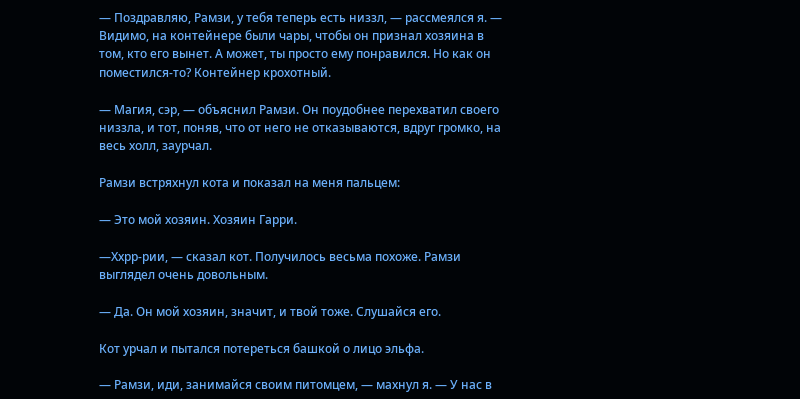— Поздравляю, Рамзи, у тебя теперь есть низзл, — рассмеялся я. — Видимо, на контейнере были чары, чтобы он признал хозяина в том, кто его вынет. А может, ты просто ему понравился. Но как он поместился-то? Контейнер крохотный.

— Магия, сэр, — объяснил Рамзи. Он поудобнее перехватил своего низзла, и тот, поняв, что от него не отказываются, вдруг громко, на весь холл, заурчал.

Рамзи встряхнул кота и показал на меня пальцем:

— Это мой хозяин. Хозяин Гарри.

—Ххрр-рии, — сказал кот. Получилось весьма похоже. Рамзи выглядел очень довольным.

— Да. Он мой хозяин, значит, и твой тоже. Слушайся его.

Кот урчал и пытался потереться башкой о лицо эльфа.

— Рамзи, иди, занимайся своим питомцем, — махнул я. — У нас в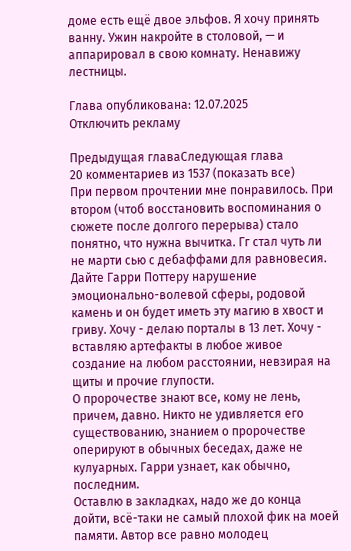доме есть ещё двое эльфов. Я хочу принять ванну. Ужин накройте в столовой, — и аппарировал в свою комнату. Ненавижу лестницы.

Глава опубликована: 12.07.2025
Отключить рекламу

Предыдущая главаСледующая глава
20 комментариев из 1537 (показать все)
При первом прочтении мне понравилось. При втором (чтоб восстановить воспоминания о сюжете после долгого перерыва) стало понятно, что нужна вычитка. Гг стал чуть ли не марти сью с дебаффами для равновесия. Дайте Гарри Поттеру нарушение эмоционально-волевой сферы, родовой камень и он будет иметь эту магию в хвост и гриву. Хочу - делаю порталы в 13 лет. Хочу - вставляю артефакты в любое живое создание на любом расстоянии, невзирая на щиты и прочие глупости.
О пророчестве знают все, кому не лень, причем, давно. Никто не удивляется его существованию, знанием о пророчестве оперируют в обычных беседах, даже не кулуарных. Гарри узнает, как обычно, последним.
Оставлю в закладках, надо же до конца дойти, всё-таки не самый плохой фик на моей памяти. Автор все равно молодец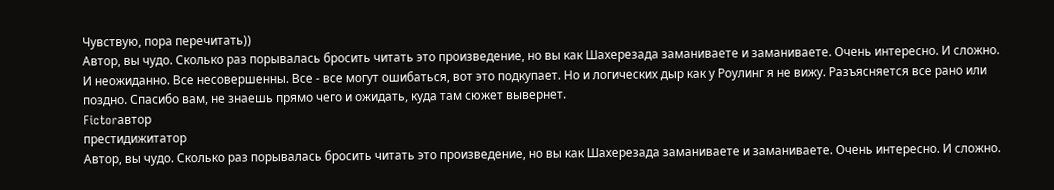Чувствую, пора перечитать))
Автор, вы чудо. Сколько раз порывалась бросить читать это произведение, но вы как Шахерезада заманиваете и заманиваете. Очень интересно. И сложно. И неожиданно. Все несовершенны. Все - все могут ошибаться, вот это подкупает. Но и логических дыр как у Роулинг я не вижу. Разъясняется все рано или поздно. Спасибо вам, не знаешь прямо чего и ожидать, куда там сюжет вывернет.
Fictorавтор
престидижитатор
Автор, вы чудо. Сколько раз порывалась бросить читать это произведение, но вы как Шахерезада заманиваете и заманиваете. Очень интересно. И сложно.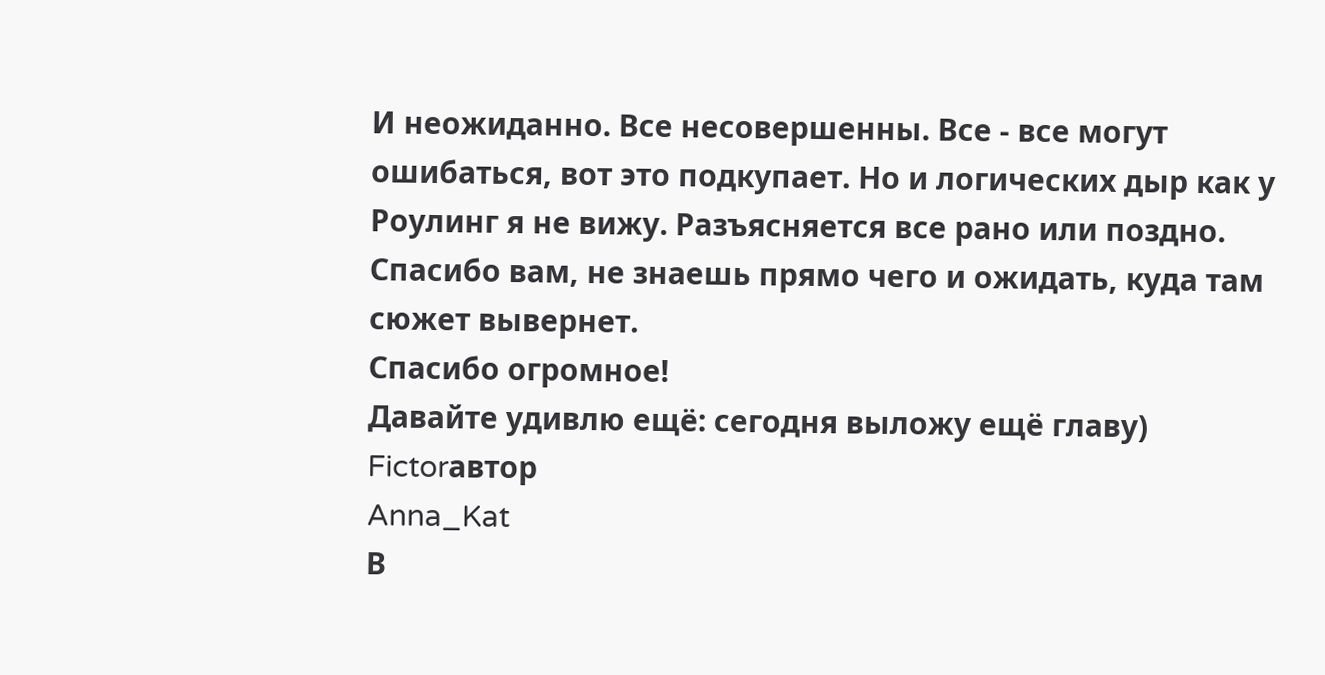И неожиданно. Все несовершенны. Все - все могут ошибаться, вот это подкупает. Но и логических дыр как у Роулинг я не вижу. Разъясняется все рано или поздно. Спасибо вам, не знаешь прямо чего и ожидать, куда там сюжет вывернет.
Спасибо огромное!
Давайте удивлю ещë: сегодня выложу ещë главу)
Fictorавтор
Anna_Kat
В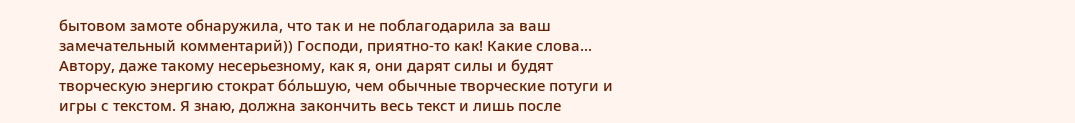бытовом замоте обнаружила, что так и не поблагодарила за ваш замечательный комментарий)) Господи, приятно-то как! Какие слова... Автору, даже такому несерьезному, как я, они дарят силы и будят творческую энергию стократ бóльшую, чем обычные творческие потуги и игры с текстом. Я знаю, должна закончить весь текст и лишь после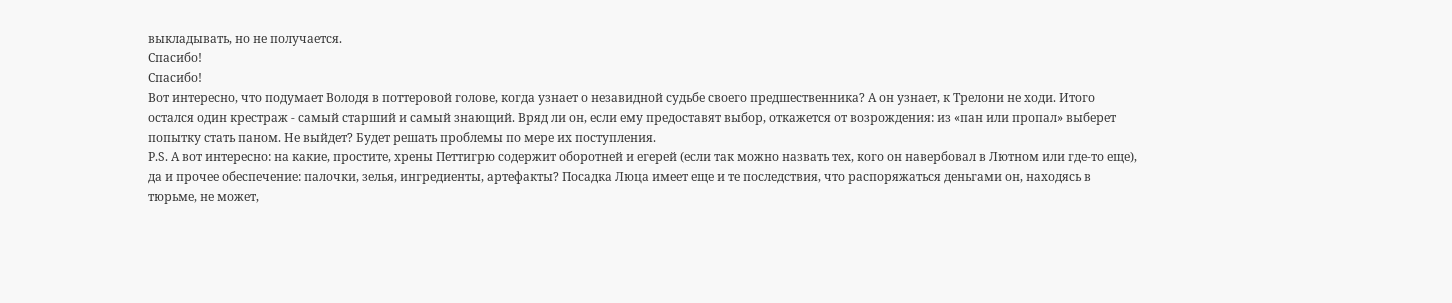выкладывать, но не получается.
Спасибо!
Спасибо!
Вот интересно, что подумает Володя в поттеровой голове, когда узнает о незавидной судьбе своего предшественника? А он узнает, к Трелони не ходи. Итого остался один крестраж - самый старший и самый знающий. Вряд ли он, если ему предоставят выбор, откажется от возрождения: из «пан или пропал» выберет попытку стать паном. Не выйдет? Будет решать проблемы по мере их поступления.
Р.S. А вот интересно: на какие, простите, хрены Петтигрю содержит оборотней и егерей (если так можно назвать тех, кого он навербовал в Лютном или где-то еще), да и прочее обеспечение: палочки, зелья, ингредиенты, артефакты? Посадка Люца имеет еще и те последствия, что распоряжаться деньгами он, находясь в тюрьме, не может,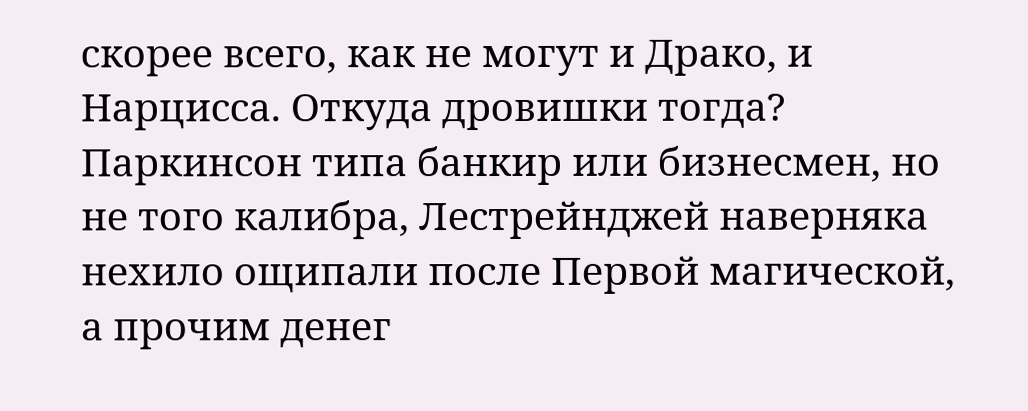скорее всего, как не могут и Драко, и Нарцисса. Откуда дровишки тогда? Паркинсон типа банкир или бизнесмен, но не того калибра, Лестрейнджей наверняка нехило ощипали после Первой магической, а прочим денег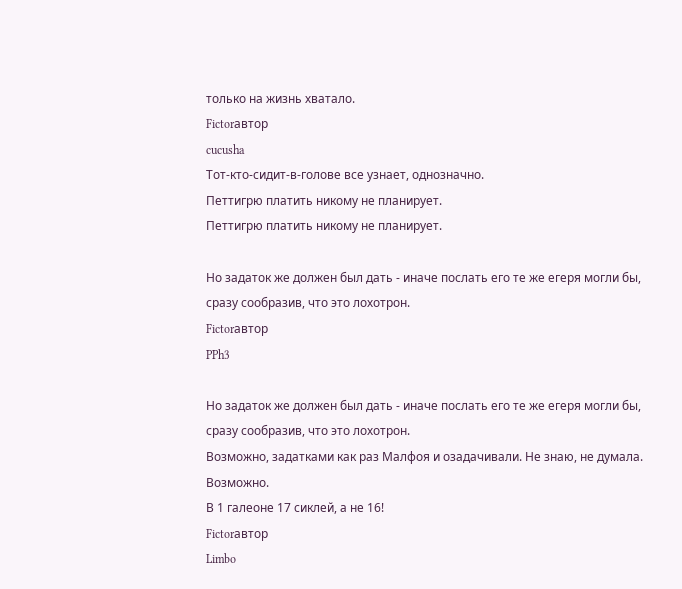только на жизнь хватало.
Fictorавтор
cucusha
Тот-кто-сидит-в-голове все узнает, однозначно.
Петтигрю платить никому не планирует.
Петтигрю платить никому не планирует.

Но задаток же должен был дать - иначе послать его те же егеря могли бы, сразу сообразив, что это лохотрон.
Fictorавтор
PPh3

Но задаток же должен был дать - иначе послать его те же егеря могли бы, сразу сообразив, что это лохотрон.
Возможно, задатками как раз Малфоя и озадачивали. Не знаю, не думала. Возможно.
В 1 галеоне 17 сиклей, а не 16!
Fictorавтор
Limbo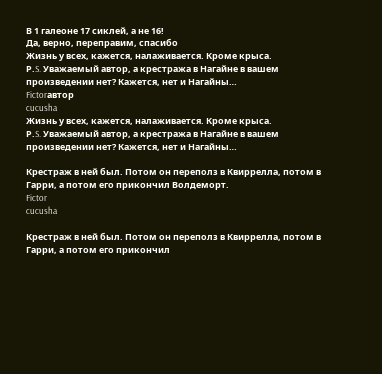В 1 галеоне 17 сиклей, а не 16!
Да, верно, переправим, спасибо
Жизнь у всех, кажется, налаживается. Кроме крыса.
Р.S. Уважаемый автор, а крестража в Нагайне в вашем произведении нет? Кажется, нет и Нагайны…
Fictorавтор
cucusha
Жизнь у всех, кажется, налаживается. Кроме крыса.
Р.S. Уважаемый автор, а крестража в Нагайне в вашем произведении нет? Кажется, нет и Нагайны…

Крестраж в ней был. Потом он переполз в Квиррелла, потом в Гарри, а потом его прикончил Волдеморт.
Fictor
cucusha

Крестраж в ней был. Потом он переполз в Квиррелла, потом в Гарри, а потом его прикончил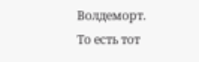Волдеморт.
То есть тот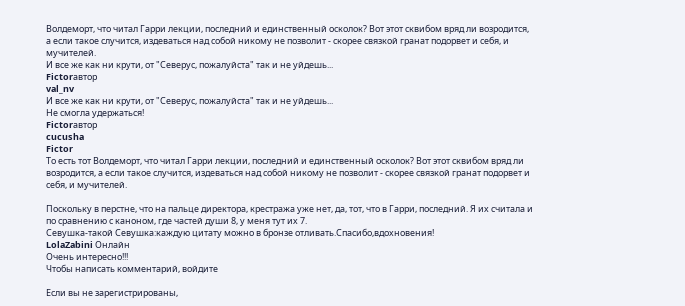Волдеморт, что читал Гарри лекции, последний и единственный осколок? Вот этот сквибом вряд ли возродится, а если такое случится, издеваться над собой никому не позволит - скорее связкой гранат подорвет и себя, и мучителей.
И все же как ни крути, от "Северус, пожалуйста" так и не уйдешь...
Fictorавтор
val_nv
И все же как ни крути, от "Северус, пожалуйста" так и не уйдешь...
Не смогла удержаться!
Fictorавтор
cucusha
Fictor
То есть тот Волдеморт, что читал Гарри лекции, последний и единственный осколок? Вот этот сквибом вряд ли возродится, а если такое случится, издеваться над собой никому не позволит - скорее связкой гранат подорвет и себя, и мучителей.

Поскольку в перстне, что на пальце директора, крестража уже нет, да, тот, что в Гарри, последний. Я их считала и по сравнению с каноном, где частей души 8, у меня тут их 7.
Севушка-такой Севушка:каждую цитату можно в бронзе отливать.Спасибо,вдохновения!
LolaZabini Онлайн
Очень интересно!!!
Чтобы написать комментарий, войдите

Если вы не зарегистрированы,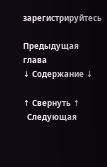зарегистрируйтесь

Предыдущая глава
↓ Содержание ↓

↑ Свернуть ↑
  Следующая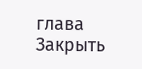глава
Закрыть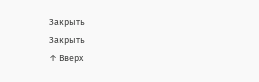Закрыть
Закрыть
↑ Вверх